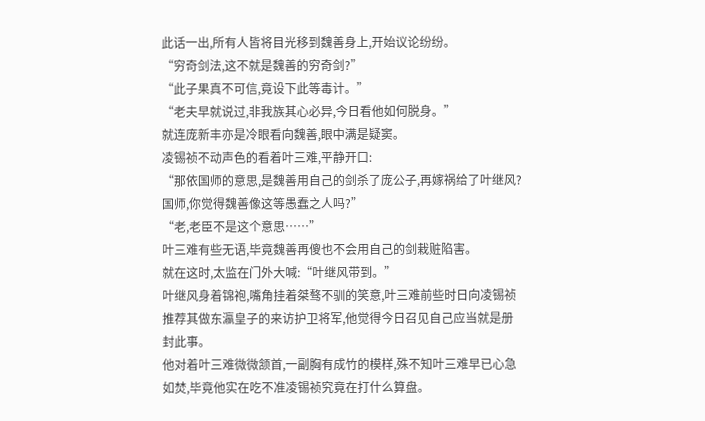此话一出,所有人皆将目光移到魏善身上,开始议论纷纷。
“穷奇剑法,这不就是魏善的穷奇剑?”
“此子果真不可信,竟设下此等毒计。”
“老夫早就说过,非我族其心必异,今日看他如何脱身。”
就连庞新丰亦是冷眼看向魏善,眼中满是疑窦。
凌锡祯不动声色的看着叶三难,平静开口:
“那依国师的意思,是魏善用自己的剑杀了庞公子,再嫁祸给了叶继风?国师,你觉得魏善像这等愚蠢之人吗?”
“老,老臣不是这个意思……”
叶三难有些无语,毕竟魏善再傻也不会用自己的剑栽赃陷害。
就在这时,太监在门外大喊:“叶继风带到。”
叶继风身着锦袍,嘴角挂着桀骜不驯的笑意,叶三难前些时日向凌锡祯推荐其做东瀛皇子的来访护卫将军,他觉得今日召见自己应当就是册封此事。
他对着叶三难微微颔首,一副胸有成竹的模样,殊不知叶三难早已心急如焚,毕竟他实在吃不准凌锡祯究竟在打什么算盘。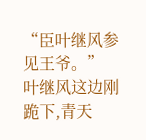“臣叶继风参见王爷。”
叶继风这边刚跪下,青天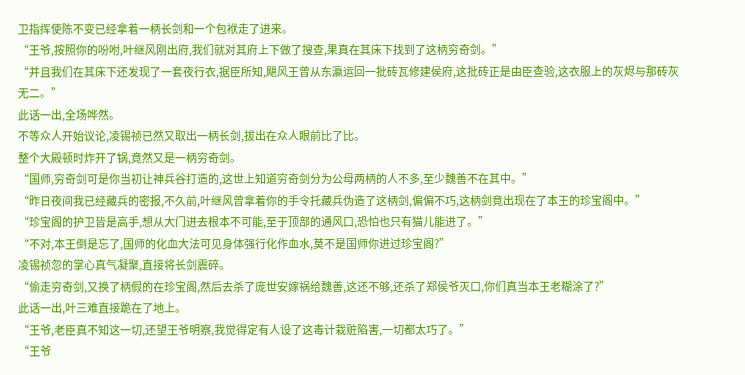卫指挥使陈不变已经拿着一柄长剑和一个包袱走了进来。
“王爷,按照你的吩咐,叶继风刚出府,我们就对其府上下做了搜查,果真在其床下找到了这柄穷奇剑。”
“并且我们在其床下还发现了一套夜行衣,据臣所知,飓风王曾从东瀛运回一批砖瓦修建侯府,这批砖正是由臣查验,这衣服上的灰烬与那砖灰无二。”
此话一出,全场哗然。
不等众人开始议论,凌锡祯已然又取出一柄长剑,拔出在众人眼前比了比。
整个大殿顿时炸开了锅,竟然又是一柄穷奇剑。
“国师,穷奇剑可是你当初让神兵谷打造的,这世上知道穷奇剑分为公母两柄的人不多,至少魏善不在其中。”
“昨日夜间我已经藏兵的密报,不久前,叶继风曾拿着你的手令托藏兵伪造了这柄剑,偏偏不巧,这柄剑竟出现在了本王的珍宝阁中。”
“珍宝阁的护卫皆是高手,想从大门进去根本不可能,至于顶部的通风口,恐怕也只有猫儿能进了。”
“不对,本王倒是忘了,国师的化血大法可见身体强行化作血水,莫不是国师你进过珍宝阁?”
凌锡祯忽的掌心真气凝聚,直接将长剑震碎。
“偷走穷奇剑,又换了柄假的在珍宝阁,然后去杀了庞世安嫁祸给魏善,这还不够,还杀了郑侯爷灭口,你们真当本王老糊涂了?”
此话一出,叶三难直接跪在了地上。
“王爷,老臣真不知这一切,还望王爷明察,我觉得定有人设了这毒计栽赃陷害,一切都太巧了。”
“王爷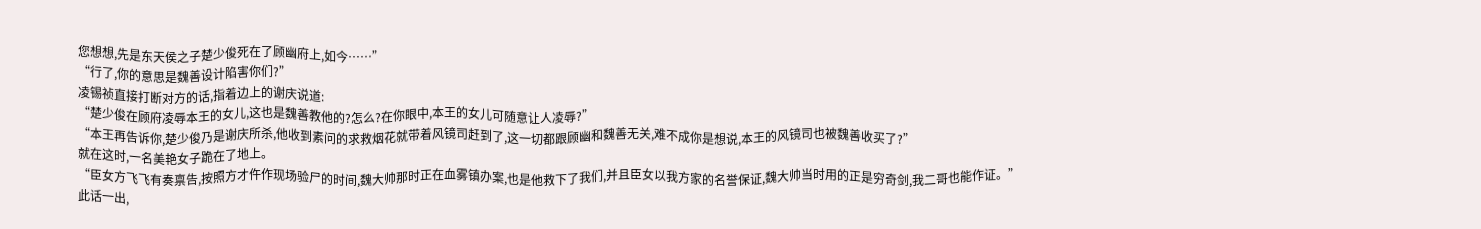您想想,先是东天侯之子楚少俊死在了顾幽府上,如今……”
“行了,你的意思是魏善设计陷害你们?”
凌锡祯直接打断对方的话,指着边上的谢庆说道:
“楚少俊在顾府凌辱本王的女儿,这也是魏善教他的?怎么?在你眼中,本王的女儿可随意让人凌辱?”
“本王再告诉你,楚少俊乃是谢庆所杀,他收到素问的求救烟花就带着风镜司赶到了,这一切都跟顾幽和魏善无关,难不成你是想说,本王的风镜司也被魏善收买了?”
就在这时,一名美艳女子跪在了地上。
“臣女方飞飞有奏禀告,按照方才仵作现场验尸的时间,魏大帅那时正在血雾镇办案,也是他救下了我们,并且臣女以我方家的名誉保证,魏大帅当时用的正是穷奇剑,我二哥也能作证。”
此话一出,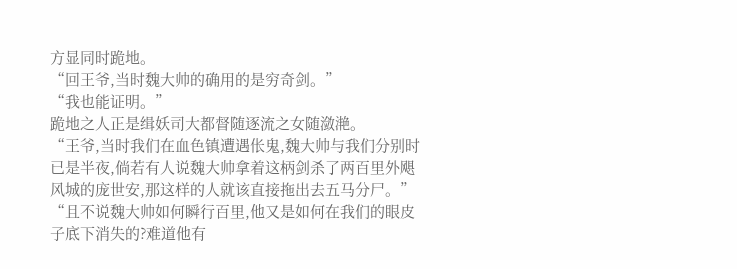方显同时跪地。
“回王爷,当时魏大帅的确用的是穷奇剑。”
“我也能证明。”
跪地之人正是缉妖司大都督随逐流之女随潋滟。
“王爷,当时我们在血色镇遭遇伥鬼,魏大帅与我们分别时已是半夜,倘若有人说魏大帅拿着这柄剑杀了两百里外飓风城的庞世安,那这样的人就该直接拖出去五马分尸。”
“且不说魏大帅如何瞬行百里,他又是如何在我们的眼皮子底下消失的?难道他有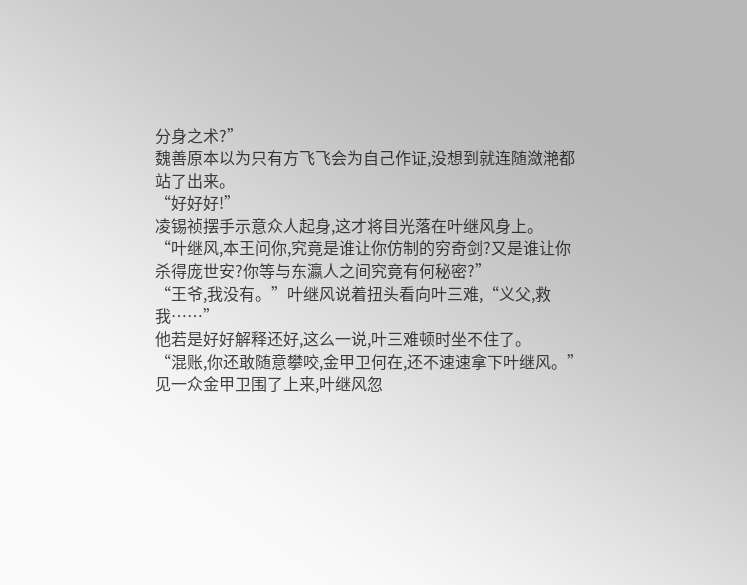分身之术?”
魏善原本以为只有方飞飞会为自己作证,没想到就连随潋滟都站了出来。
“好好好!”
凌锡祯摆手示意众人起身,这才将目光落在叶继风身上。
“叶继风,本王问你,究竟是谁让你仿制的穷奇剑?又是谁让你杀得庞世安?你等与东瀛人之间究竟有何秘密?”
“王爷,我没有。”叶继风说着扭头看向叶三难,“义父,救我……”
他若是好好解释还好,这么一说,叶三难顿时坐不住了。
“混账,你还敢随意攀咬,金甲卫何在,还不速速拿下叶继风。”
见一众金甲卫围了上来,叶继风忽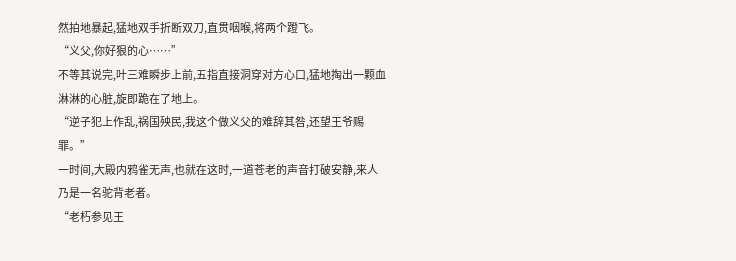然拍地暴起,猛地双手折断双刀,直贯咽喉,将两个蹬飞。
“义父,你好狠的心……”
不等其说完,叶三难瞬步上前,五指直接洞穿对方心口,猛地掏出一颗血淋淋的心脏,旋即跪在了地上。
“逆子犯上作乱,祸国殃民,我这个做义父的难辞其咎,还望王爷赐罪。”
一时间,大殿内鸦雀无声,也就在这时,一道苍老的声音打破安静,来人乃是一名驼背老者。
“老朽参见王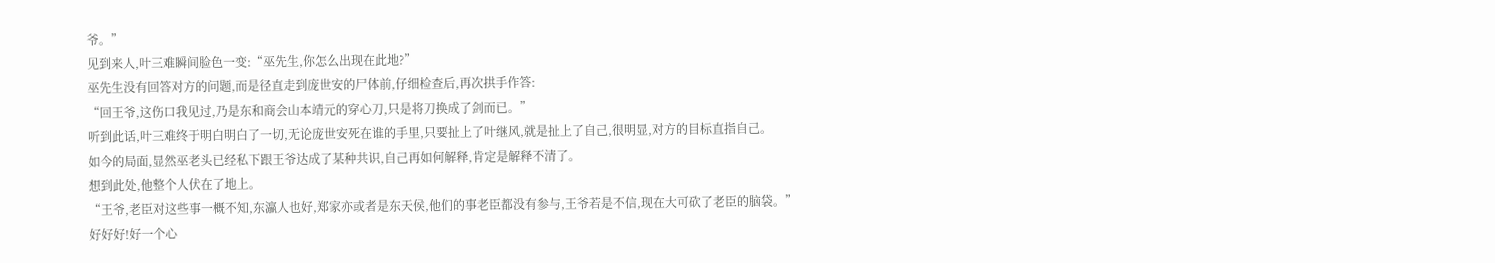爷。”
见到来人,叶三难瞬间脸色一变:“巫先生,你怎么出现在此地?”
巫先生没有回答对方的问题,而是径直走到庞世安的尸体前,仔细检查后,再次拱手作答:
“回王爷,这伤口我见过,乃是东和商会山本靖元的穿心刀,只是将刀换成了剑而已。”
听到此话,叶三难终于明白明白了一切,无论庞世安死在谁的手里,只要扯上了叶继风,就是扯上了自己,很明显,对方的目标直指自己。
如今的局面,显然巫老头已经私下跟王爷达成了某种共识,自己再如何解释,肯定是解释不清了。
想到此处,他整个人伏在了地上。
“王爷,老臣对这些事一概不知,东瀛人也好,郑家亦或者是东天侯,他们的事老臣都没有参与,王爷若是不信,现在大可砍了老臣的脑袋。”
好好好!好一个心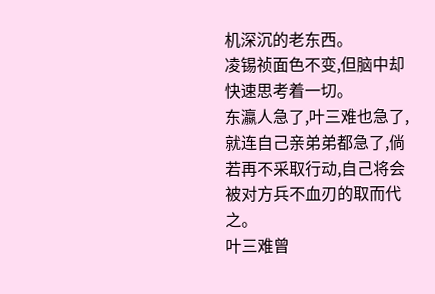机深沉的老东西。
凌锡祯面色不变,但脑中却快速思考着一切。
东瀛人急了,叶三难也急了,就连自己亲弟弟都急了,倘若再不采取行动,自己将会被对方兵不血刃的取而代之。
叶三难曾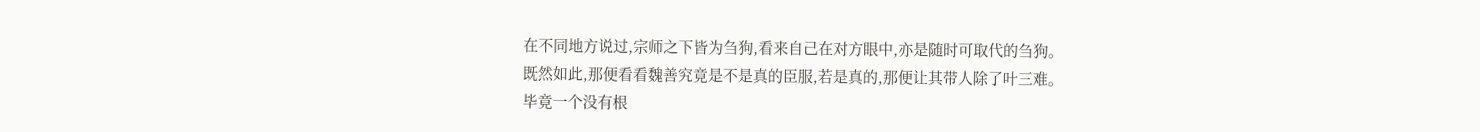在不同地方说过,宗师之下皆为刍狗,看来自己在对方眼中,亦是随时可取代的刍狗。
既然如此,那便看看魏善究竟是不是真的臣服,若是真的,那便让其带人除了叶三难。
毕竟一个没有根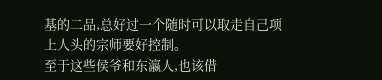基的二品,总好过一个随时可以取走自己项上人头的宗师要好控制。
至于这些侯爷和东瀛人,也该借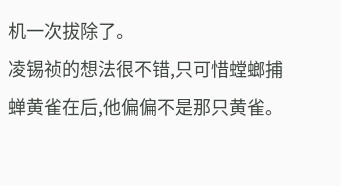机一次拔除了。
凌锡祯的想法很不错,只可惜螳螂捕蝉黄雀在后,他偏偏不是那只黄雀。